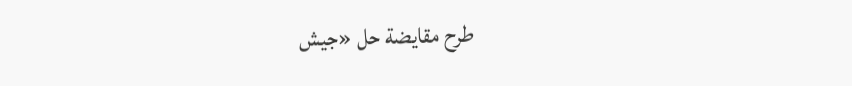طرح مقايضة حل «جيش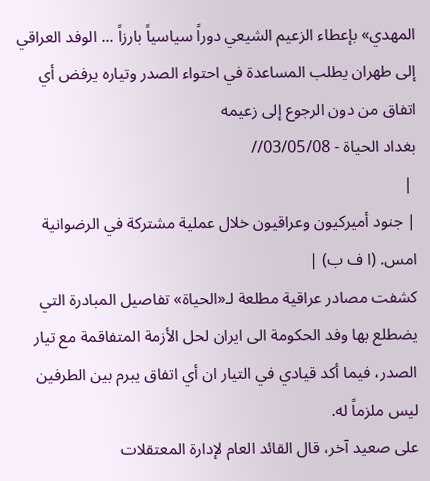المهدي» بإعطاء الزعيم الشيعي دوراً سياسياً بارزاً ... الوفد العراقي إلى طهران يطلب المساعدة في احتواء الصدر وتياره يرفض أي اتفاق من دون الرجوع إلى زعيمه
بغداد الحياة - 03/05/08//
 |
| جنود أميركيون وعراقيون خلال عملية مشتركة في الرضوانية امس. (ا ف ب) |
كشفت مصادر عراقية مطلعة لـ«الحياة» تفاصيل المبادرة التي يضطلع بها وفد الحكومة الى ايران لحل الأزمة المتفاقمة مع تيار الصدر، فيما أكد قيادي في التيار ان أي اتفاق يبرم بين الطرفين ليس ملزماً له.
على صعيد آخر، قال القائد العام لإدارة المعتقلات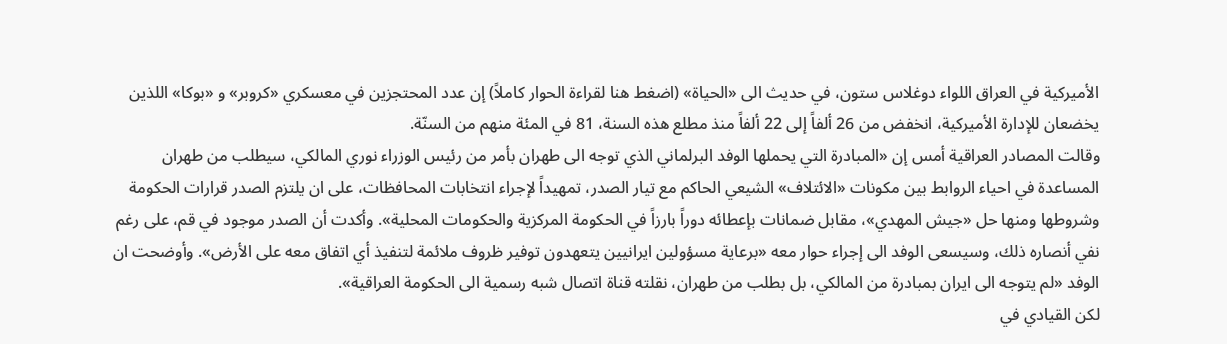الأميركية في العراق اللواء دوغلاس ستون، في حديث الى «الحياة» (اضغط هنا لقراءة الحوار كاملاً) إن عدد المحتجزين في معسكري «كروبر» و «بوكا» اللذين يخضعان للإدارة الأميركية، انخفض من 26 ألفاً إلى 22 ألفاً منذ مطلع هذه السنة، 81 في المئة منهم من السنّة.
وقالت المصادر العراقية أمس إن «المبادرة التي يحملها الوفد البرلماني الذي توجه الى طهران بأمر من رئيس الوزراء نوري المالكي، سيطلب من طهران المساعدة في احياء الروابط بين مكونات «الائتلاف» الشيعي الحاكم مع تيار الصدر، تمهيداً لإجراء انتخابات المحافظات، على ان يلتزم الصدر قرارات الحكومة وشروطها ومنها حل «جيش المهدي»، مقابل ضمانات بإعطائه دوراً بارزاً في الحكومة المركزية والحكومات المحلية». وأكدت أن الصدر موجود في قم، على رغم نفي أنصاره ذلك، وسيسعى الوفد الى إجراء حوار معه «برعاية مسؤولين ايرانيين يتعهدون توفير ظروف ملائمة لتنفيذ أي اتفاق معه على الأرض». وأوضحت ان الوفد «لم يتوجه الى ايران بمبادرة من المالكي، بل بطلب من طهران، نقلته قناة اتصال شبه رسمية الى الحكومة العراقية».
لكن القيادي في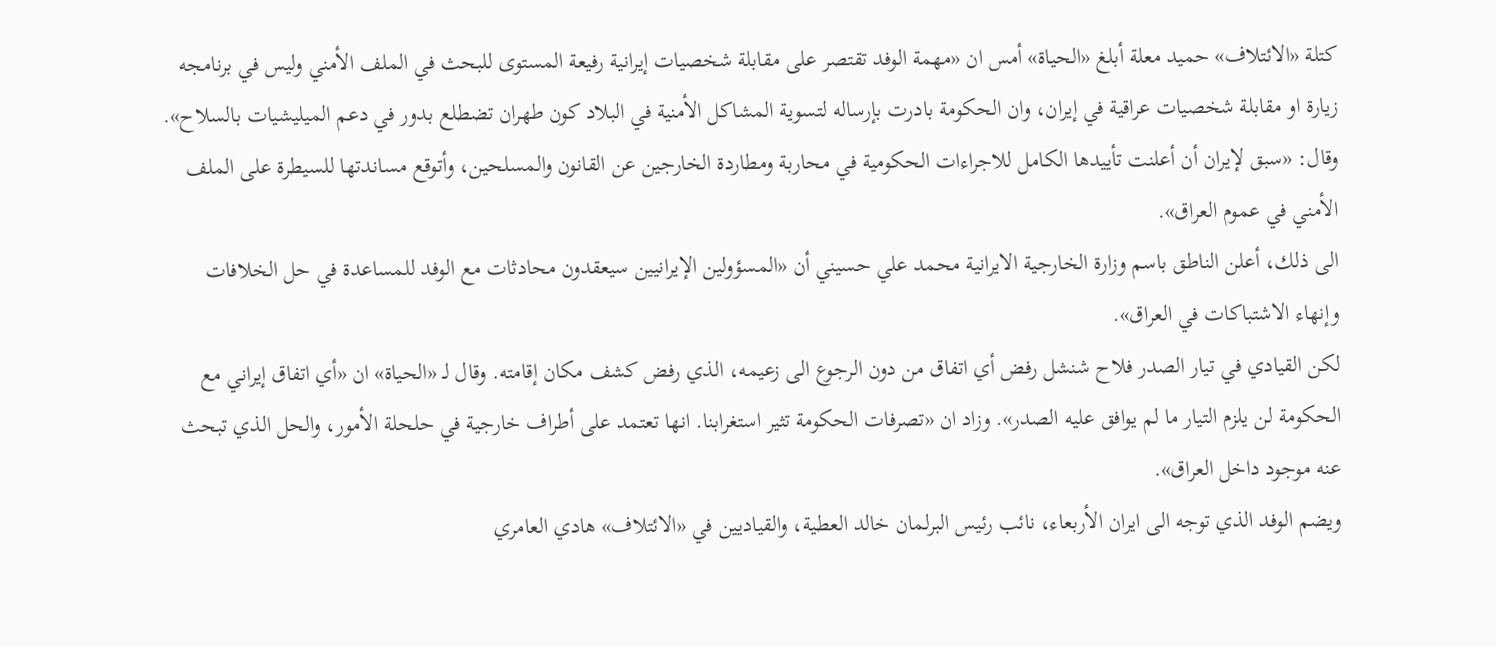كتلة «الائتلاف» حميد معلة أبلغ «الحياة» أمس ان «مهمة الوفد تقتصر على مقابلة شخصيات إيرانية رفيعة المستوى للبحث في الملف الأمني وليس في برنامجه زيارة او مقابلة شخصيات عراقية في إيران، وان الحكومة بادرت بإرساله لتسوية المشاكل الأمنية في البلاد كون طهران تضطلع بدور في دعم الميليشيات بالسلاح». وقال: «سبق لإيران أن أعلنت تأييدها الكامل للاجراءات الحكومية في محاربة ومطاردة الخارجين عن القانون والمسلحين، وأتوقع مساندتها للسيطرة على الملف الأمني في عموم العراق».
الى ذلك، أعلن الناطق باسم وزارة الخارجية الايرانية محمد علي حسيني أن «المسؤولين الإيرانيين سيعقدون محادثات مع الوفد للمساعدة في حل الخلافات وإنهاء الاشتباكات في العراق».
لكن القيادي في تيار الصدر فلاح شنشل رفض أي اتفاق من دون الرجوع الى زعيمه، الذي رفض كشف مكان إقامته. وقال لـ «الحياة» ان «أي اتفاق إيراني مع الحكومة لن يلزم التيار ما لم يوافق عليه الصدر». وزاد ان «تصرفات الحكومة تثير استغرابنا. انها تعتمد على أطراف خارجية في حلحلة الأمور، والحل الذي تبحث عنه موجود داخل العراق».
ويضم الوفد الذي توجه الى ايران الأربعاء، نائب رئيس البرلمان خالد العطية، والقياديين في «الائتلاف» هادي العامري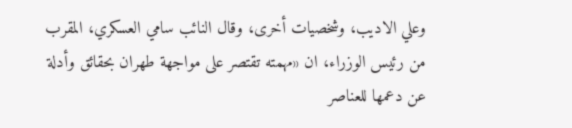وعلي الاديب، وشخصيات أخرى، وقال النائب سامي العسكري، المقرب من رئيس الوزراء، ان «مهمته تقتصر على مواجهة طهران بحقائق وأدلة عن دعمها للعناصر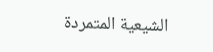الشيعية المتمردة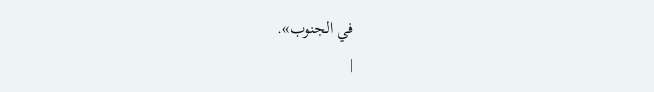في الجنوب».
|